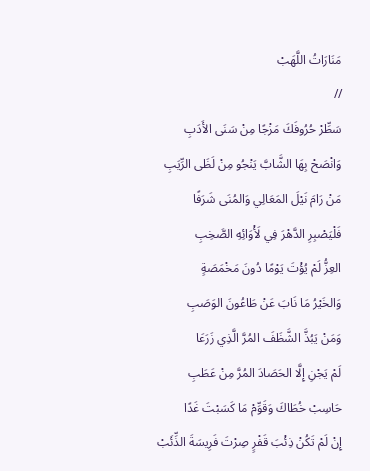مَنَارَاتُ اللَّهَبْ
//
سَطِّرْ حُرُوفَكَ مَزْجًا مِنْ سَنَى الأَدَبِ
وَانْصَحْ بِهَا الشَّابَّ يَنْجُو مِنْ لَظَى الرِّيَبِ
مَنْ رَامَ نَيْلَ المَعَالِي وَالمُنَى شَرَفًا
فَلْيَصْبِرِ الدَّهْرَ فِي لَأْوَائِهِ الصَّخِبِ
العِزُّ لَمْ يُؤْتَ يَوْمًا دُونَ مَخْمَصَةٍ
وَالخَيْرُ مَا نَابَ عَنْ طَاعُونَ الوَصَبِ
وَمَنْ يَبُذَّ الشَّظَفَ المُرَّ الَّذِي زَرَعَا
لَمْ يَجْنِ إِلَّا الحَصَادَ المُرَّ مِنْ عَطَبِ
حَاسِبْ خُطَاكَ وَقَوِّمْ مَا كَسَبْتَ غَدًا
إِنْ لَمْ تَكُنْ ذِئْبَ قَفْرٍ صِرْتَ فَرِيسَةَ الذِّئَبْ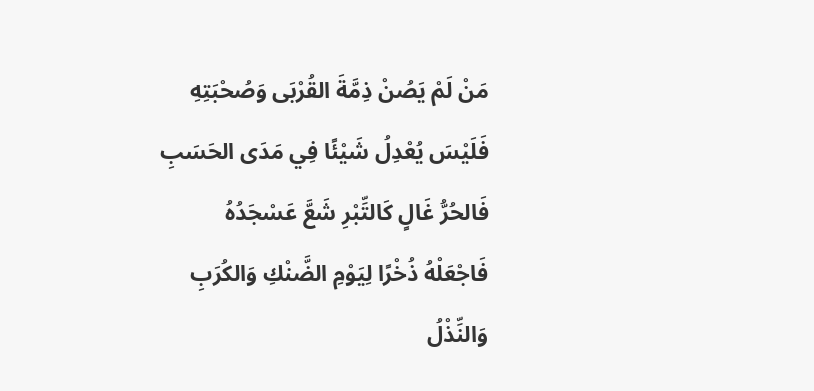مَنْ لَمْ يَصُنْ ذِمَّةَ القُرْبَى وَصُحْبَتِهِ
فَلَيْسَ يُعْدِلُ شَيْئًا فِي مَدَى الحَسَبِ
فَالحُرُّ غَالٍ كَالتِّبْرِ شَعَّ عَسْجَدُهُ
فَاجْعَلْهُ ذُخْرًا لِيَوْمِ الضَّنْكِ وَالكُرَبِ
وَالنِّذْلُ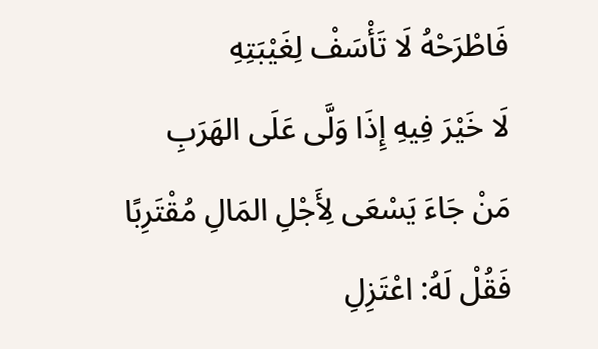فَاطْرَحْهُ لَا تَأْسَفْ لِغَيْبَتِهِ
لَا خَيْرَ فِيهِ إِذَا وَلَّى عَلَى الهَرَبِ
مَنْ جَاءَ يَسْعَى لِأَجْلِ المَالِ مُقْتَرِبًا
فَقُلْ لَهُ: اعْتَزِلِ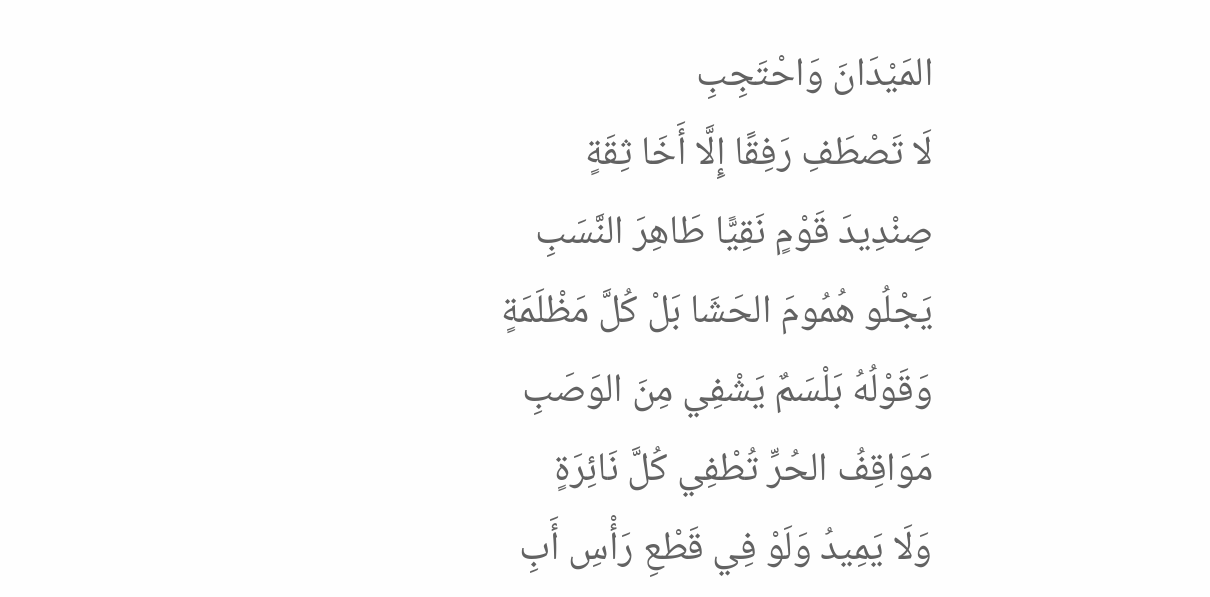المَيْدَانَ وَاحْتَجِبِ
لَا تَصْطَفِ رَفِقًا إِلَّا أَخَا ثِقَةٍ
صِنْدِيدَ قَوْمٍ نَقِيًّا طَاهِرَ النَّسَبِ
يَجْلُو هُمُومَ الحَشَا بَلْ كُلَّ مَظْلَمَةٍ
وَقَوْلُهُ بَلْسَمٌ يَشْفِي مِنَ الوَصَبِ
مَوَاقِفُ الحُرِّ تُطْفِي كُلَّ نَائِرَةٍ
وَلَا يَمِيدُ وَلَوْ فِي قَطْعِ رَأْسِ أَبِ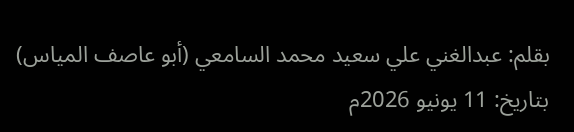بقلم: عبدالغني علي سعيد محمد السامعي (أبو عاصف المياس)
بتاريخ: 11 يونيو 2026م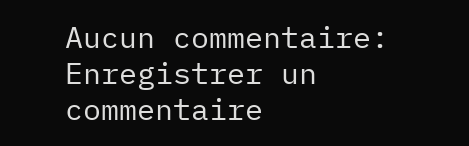Aucun commentaire:
Enregistrer un commentaire